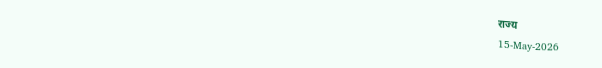राज्य
15-May-2026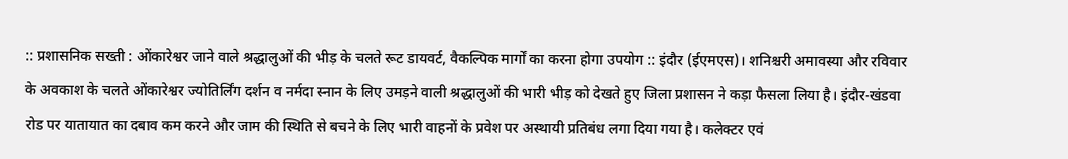:: प्रशासनिक सख्ती : ओंकारेश्वर जाने वाले श्रद्धालुओं की भीड़ के चलते रूट डायवर्ट, वैकल्पिक मार्गों का करना होगा उपयोग :: इंदौर (ईएमएस)। शनिश्चरी अमावस्या और रविवार के अवकाश के चलते ओंकारेश्वर ज्योतिर्लिंग दर्शन व नर्मदा स्नान के लिए उमड़ने वाली श्रद्धालुओं की भारी भीड़ को देखते हुए जिला प्रशासन ने कड़ा फैसला लिया है। इंदौर-खंडवा रोड पर यातायात का दबाव कम करने और जाम की स्थिति से बचने के लिए भारी वाहनों के प्रवेश पर अस्थायी प्रतिबंध लगा दिया गया है। कलेक्टर एवं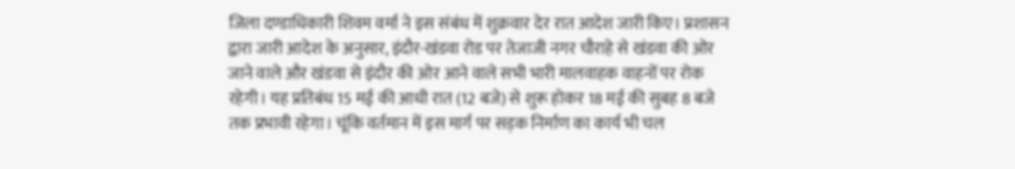जिला दण्डाधिकारी शिवम वर्मा ने इस संबंध में शुक्रवार देर रात आदेश जारी किए। प्रशासन द्वारा जारी आदेश के अनुसार, इंदौर-खंडवा रोड पर तेजाजी नगर चौराहे से खंडवा की ओर जाने वाले और खंडवा से इंदौर की ओर आने वाले सभी भारी मालवाहक वाहनों पर रोक रहेगी। यह प्रतिबंध 15 मई की आधी रात (12 बजे) से शुरू होकर 18 मई की सुबह 8 बजे तक प्रभावी रहेगा। चूंकि वर्तमान में इस मार्ग पर सड़क निर्माण का कार्य भी चल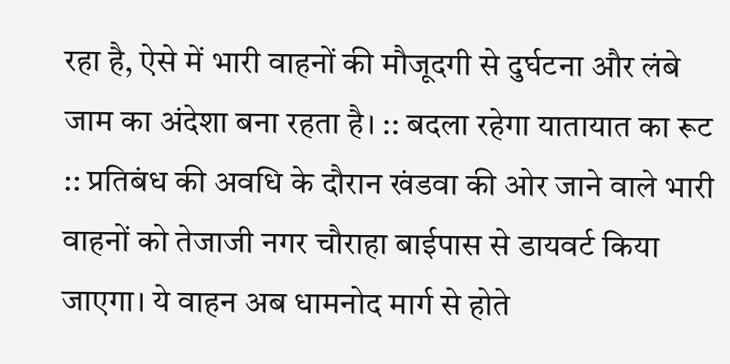रहा है, ऐसे में भारी वाहनों की मौजूदगी से दुर्घटना और लंबे जाम का अंदेशा बना रहता है। :: बदला रहेगा यातायात का रूट :: प्रतिबंध की अवधि के दौरान खंडवा की ओर जाने वाले भारी वाहनों को तेजाजी नगर चौराहा बाईपास से डायवर्ट किया जाएगा। ये वाहन अब धामनोद मार्ग से होते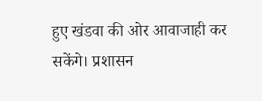हुए खंडवा की ओर आवाजाही कर सकेंगे। प्रशासन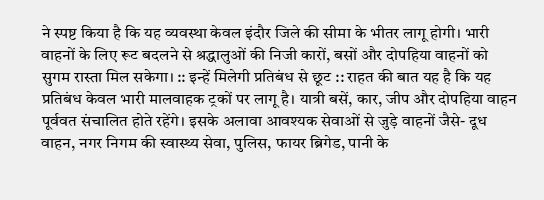ने स्पष्ट किया है कि यह व्यवस्था केवल इंदौर जिले की सीमा के भीतर लागू होगी। भारी वाहनों के लिए रूट बदलने से श्रद्धालुओं की निजी कारों, बसों और दोपहिया वाहनों को सुगम रास्ता मिल सकेगा। :: इन्हें मिलेगी प्रतिबंध से छूट :: राहत की बात यह है कि यह प्रतिबंध केवल भारी मालवाहक ट्रकों पर लागू है। यात्री बसें, कार, जीप और दोपहिया वाहन पूर्ववत संचालित होते रहेंगे। इसके अलावा आवश्यक सेवाओं से जुड़े वाहनों जैसे- दूध वाहन, नगर निगम की स्वास्थ्य सेवा, पुलिस, फायर ब्रिगेड, पानी के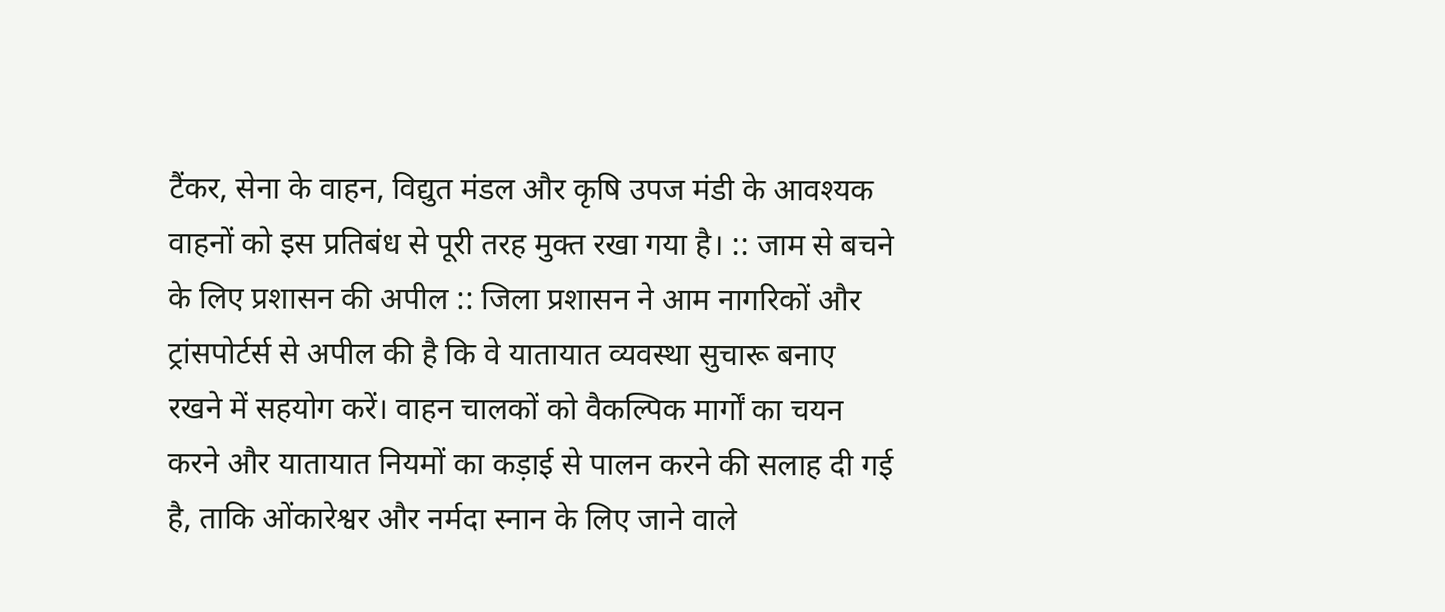टैंकर, सेना के वाहन, विद्युत मंडल और कृषि उपज मंडी के आवश्यक वाहनों को इस प्रतिबंध से पूरी तरह मुक्त रखा गया है। :: जाम से बचने के लिए प्रशासन की अपील :: जिला प्रशासन ने आम नागरिकों और ट्रांसपोर्टर्स से अपील की है कि वे यातायात व्यवस्था सुचारू बनाए रखने में सहयोग करें। वाहन चालकों को वैकल्पिक मार्गों का चयन करने और यातायात नियमों का कड़ाई से पालन करने की सलाह दी गई है, ताकि ओंकारेश्वर और नर्मदा स्नान के लिए जाने वाले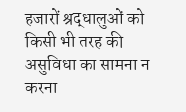हजारों श्रद्धालुओं को किसी भी तरह की असुविधा का सामना न करना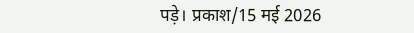पड़े। प्रकाश/15 मई 2026